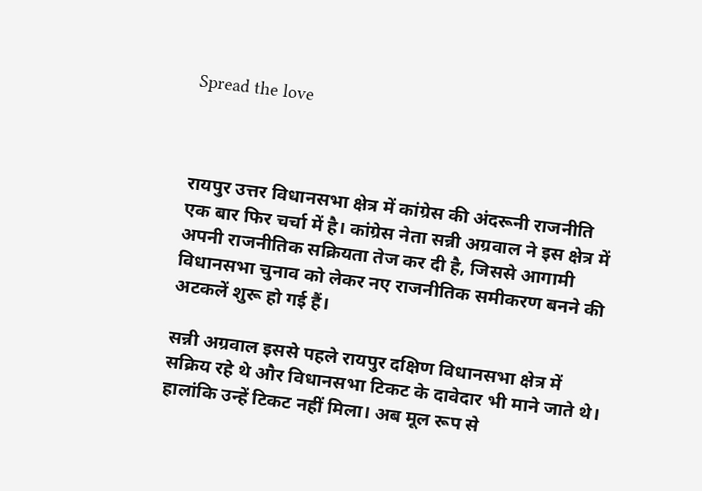Spread the love



रायपुर उत्तर विधानसभा क्षेत्र में कांग्रेस की अंदरूनी राजनीति एक बार फिर चर्चा में है। कांग्रेस नेता सन्नी अग्रवाल ने इस क्षेत्र में अपनी राजनीतिक सक्रियता तेज कर दी है, जिससे आगामी विधानसभा चुनाव को लेकर नए राजनीतिक समीकरण बनने की अटकलें शुरू हो गई हैं।

सन्नी अग्रवाल इससे पहले रायपुर दक्षिण विधानसभा क्षेत्र में सक्रिय रहे थे और विधानसभा टिकट के दावेदार भी माने जाते थे। हालांकि उन्हें टिकट नहीं मिला। अब मूल रूप से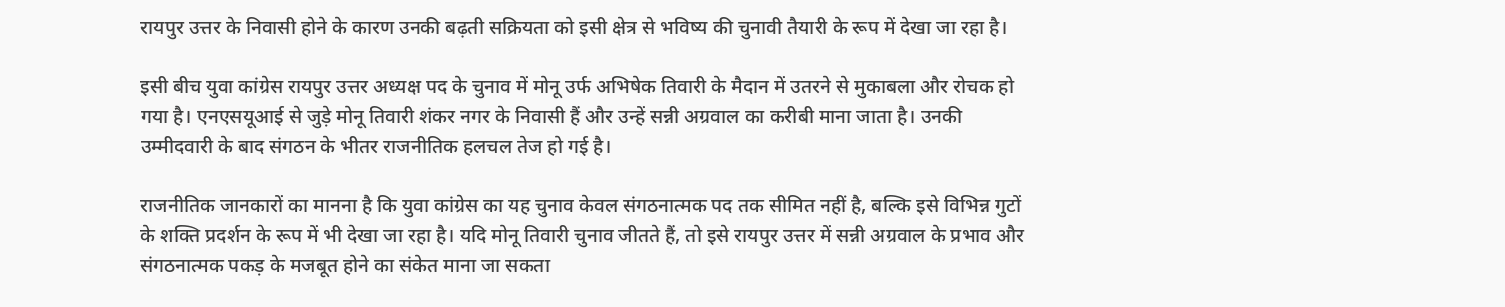रायपुर उत्तर के निवासी होने के कारण उनकी बढ़ती सक्रियता को इसी क्षेत्र से भविष्य की चुनावी तैयारी के रूप में देखा जा रहा है।

इसी बीच युवा कांग्रेस रायपुर उत्तर अध्यक्ष पद के चुनाव में मोनू उर्फ अभिषेक तिवारी के मैदान में उतरने से मुकाबला और रोचक हो गया है। एनएसयूआई से जुड़े मोनू तिवारी शंकर नगर के निवासी हैं और उन्हें सन्नी अग्रवाल का करीबी माना जाता है। उनकी उम्मीदवारी के बाद संगठन के भीतर राजनीतिक हलचल तेज हो गई है।

राजनीतिक जानकारों का मानना है कि युवा कांग्रेस का यह चुनाव केवल संगठनात्मक पद तक सीमित नहीं है, बल्कि इसे विभिन्न गुटों के शक्ति प्रदर्शन के रूप में भी देखा जा रहा है। यदि मोनू तिवारी चुनाव जीतते हैं, तो इसे रायपुर उत्तर में सन्नी अग्रवाल के प्रभाव और संगठनात्मक पकड़ के मजबूत होने का संकेत माना जा सकता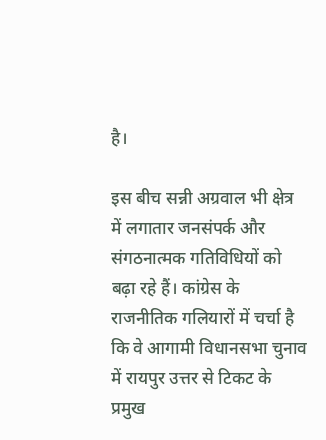है।

इस बीच सन्नी अग्रवाल भी क्षेत्र में लगातार जनसंपर्क और संगठनात्मक गतिविधियों को बढ़ा रहे हैं। कांग्रेस के राजनीतिक गलियारों में चर्चा है कि वे आगामी विधानसभा चुनाव में रायपुर उत्तर से टिकट के प्रमुख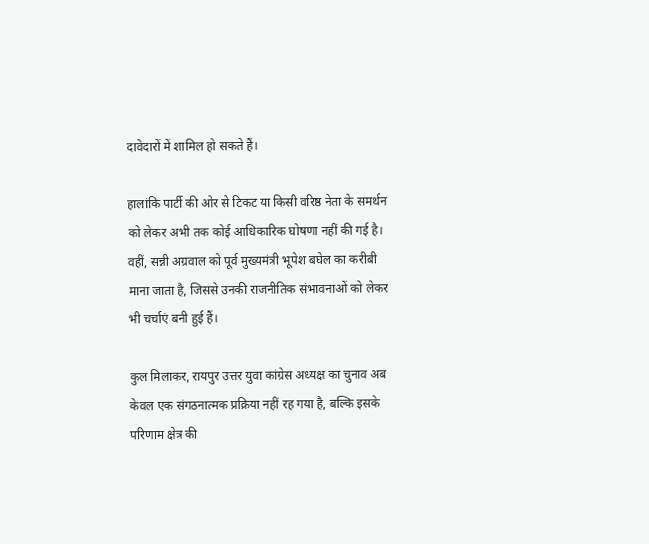दावेदारों में शामिल हो सकते हैं।

हालांकि पार्टी की ओर से टिकट या किसी वरिष्ठ नेता के समर्थन को लेकर अभी तक कोई आधिकारिक घोषणा नहीं की गई है। वहीं, सन्नी अग्रवाल को पूर्व मुख्यमंत्री भूपेश बघेल का करीबी माना जाता है, जिससे उनकी राजनीतिक संभावनाओं को लेकर भी चर्चाएं बनी हुई हैं।

कुल मिलाकर, रायपुर उत्तर युवा कांग्रेस अध्यक्ष का चुनाव अब केवल एक संगठनात्मक प्रक्रिया नहीं रह गया है, बल्कि इसके परिणाम क्षेत्र की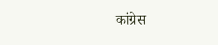कांग्रेस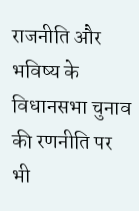राजनीति और भविष्य के विधानसभा चुनाव की रणनीति पर भी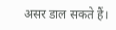असर डाल सकते हैं।